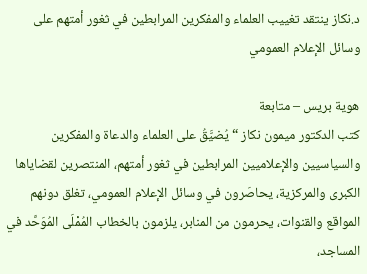د.نكاز ينتقد تغييب العلماء والمفكرين المرابطين في ثغور أمتهم على وسائل الإعلام العمومي

هوية بريس – متابعة
كتب الدكتور ميمون نكاز “يُضيَّقُ على العلماء والدعاة والمفكرين والسياسيين والإعلاميين المرابطين في ثغور أمتهم، المنتصرين لقضاياها الكبرى والمركزية، يحاصَرون في وسائل الإعلام العمومي، تغلق دونهم المواقع والقنوات، يحرمون من المنابر، يلزمون بالخطاب المُمْلَى المُوَحَّد في المساجد،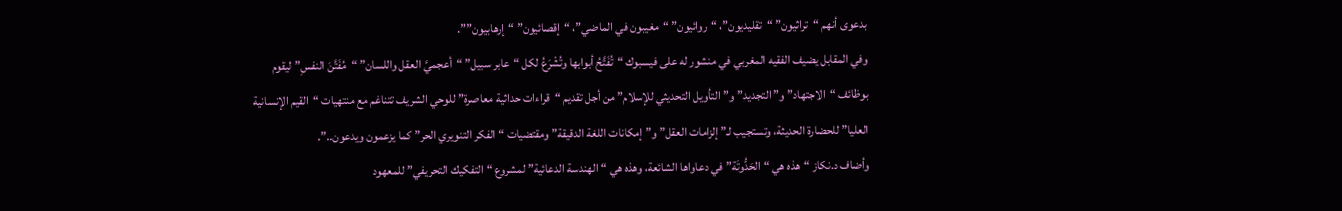بدعوى أنهم “تراثيون” “تقليديون”، “روائيون” “مغيبون في الماضي”، “إقصائيون” “إرهابيون””.
وفي المقابل يضيف الفقيه المغربي في منشور له على فيسبوك “تُفَتَّحُ أبوابها وتُشْرَعُ لكل “عابر سبيل” “أعجميَّ العقل واللسان” “مُفَتَّنَ النفسِ” ليقوم بوظائف “الاجتهاد” و”التجديد” و”التأويل التحديثي للإسلام” من أجل تقديم “قراءات حداثية معاصرة” للوحي الشريف تتناغم مع منتهيات “القيم الإنسانية العليا” للحضارة الحديثة، وتستجيب لـ”إلزامات العقل” و”إمكانات اللغة الدقيقة” ومقتضيات “الفكر التنويري الحر” كما يزعمون ويدعون..”.
وأضاف د.نكاز “هذه هي “الحَدُّوتَة” في دعاواها الشائعة، وهذه هي “الهندسة الدعائية” لمشروع “التفكيك التحريفي” للمعهود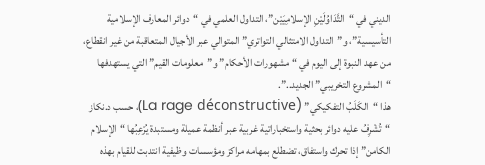الديني في “التَّدَاوُلَيْنِ الإسلامِيَيْن”، التداول العلمي في “دوائر المعارف الإسلامية التأسيسية”، و”التداول الامتثالي التواتري” المتوالي عبر الأجيال المتعاقبة من غير انقطاع، من عهد النبوة إلى اليوم في “مشهورات الأحكام” و”معلومات القيم” التي يستهدفها “المشروع التخريبي” الجديد..”.
هذا “الكَلَبُ التفكيكي” (La rage déconstructive)، حسب د.نكاز “تُشْرِفُ عليه دوائر بحثية واستخباراتية غربية عبر أنظمة عميلة ومستبدة يُرْعِبُها “الإسلام الكامن” إذا تحرك واستفاق، تضطلع بمهامه مراكز ومؤسسات وظيفية انتدبت للقيام بهذه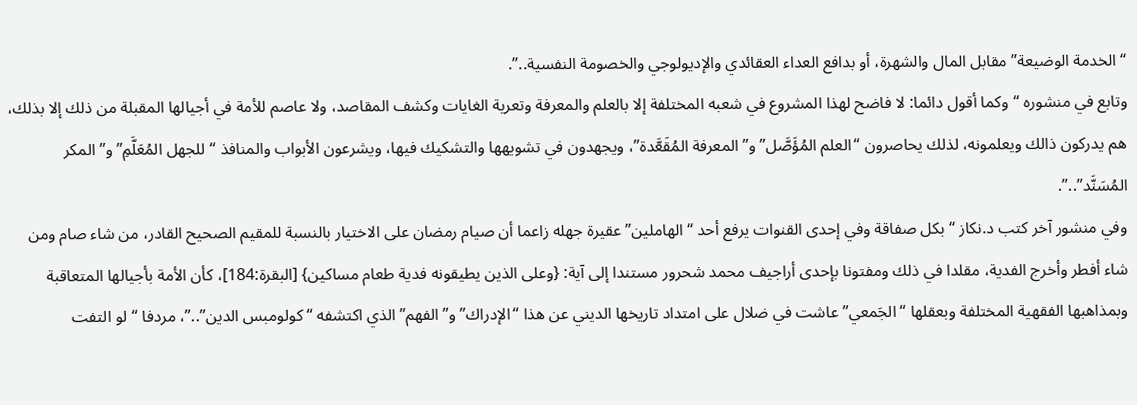“الخدمة الوضيعة” مقابل المال والشهرة، أو بدافع العداء العقائدي والإديولوجي والخصومة النفسية..”.
وتابع في منشوره “وكما أقول دائما: لا فاضح لهذا المشروع في شعبه المختلفة إلا بالعلم والمعرفة وتعرية الغايات وكشف المقاصد، ولا عاصم للأمة في أجيالها المقبلة من ذلك إلا بذلك، هم يدركون ذالك ويعلمونه، لذلك يحاصرون “العلم المُؤَصَّل” و”المعرفة المُقَعَّدة”، ويجهدون في تشويهها والتشكيك فيها، ويشرعون الأبواب والمنافذ “للجهل المُعَلَّمِ” و”المكر المُسَنَّد”..”.
وفي منشور آخر كتب د.نكاز “بكل صفاقة وفي إحدى القنوات يرفع أحد “الهاملين” عقيرة جهله زاعما أن صيام رمضان على الاختيار بالنسبة للمقيم الصحيح القادر، من شاء صام ومن شاء أفطر وأخرج الفدية، مقلدا في ذلك ومفتونا بإحدى أراجيف محمد شحرور مستندا إلى آية: {وعلى الذين يطيقونه فدية طعام مساكين} [البقرة:184]، كأن الأمة بأجيالها المتعاقبة وبمذاهبها الفقهية المختلفة وبعقلها “الجَمعي” عاشت في ضلال على امتداد تاريخها الديني عن هذا “الإدراك” و”الفهم” الذي اكتشفه “كولومبس الدين”..”، مردفا “لو التفت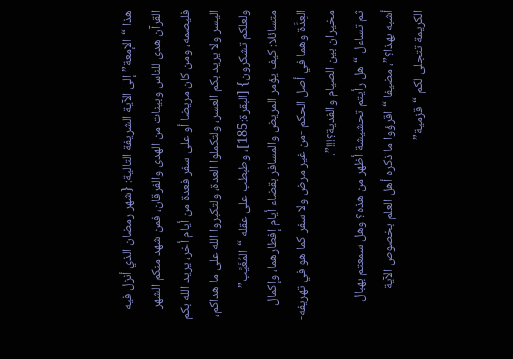هذا “الإمعة” إلى الآية الشريفة التالية: {شهر رمضان الذي أنزل فيه القرآن هدى للناس وبينات من الهدى والفرقان، فمن شهد منكم الشهر فليصمه، ومن كان مريضا أو على سفر فعدة من أيام أخر، يريد الله بكم اليسر ولا يريد بكم العسر، ولتكملوا العدة، ولتكبروا الله على ما هداكم، ولعلكم تشكرون} [البقرة:185]، وطبطب على عقله “المُغَيَّب” متسائلا: كيف يؤمر المريض والمسافر بقضاء أيام إفطارهما، وإكمال العِدَّة وهما في أصل الحكم -من غير مرض ولا سفر كما هو في تهريفه- مخيران بين الصيام والفدية؟!!!”.
ثم تساءل “هل رأيتم تحشيشة أظهر من هذه؟ وهل سمعتم بهبال أشبه بهذا؟”، مضيفا “اقرؤوا ما ذكره أهل العلم بخصوص الآية الكريمة تتجلى لكم “قزمية”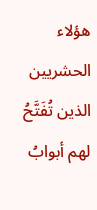هؤلاء الحشريين الذين تُفَتَّحُ لهم أبوابُ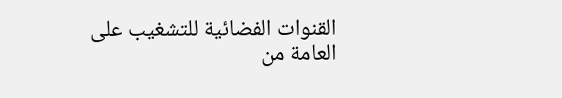القنوات الفضائية للتشغيب على العامة من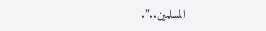المسلمين..”.